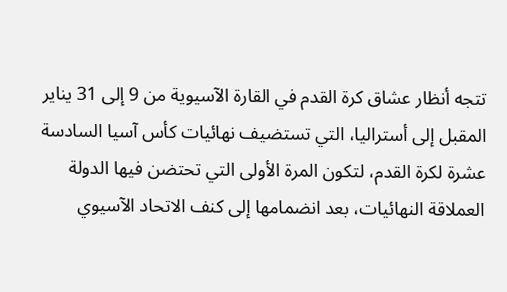تتجه أنظار عشاق كرة القدم في القارة الآسيوية من 9 إلى 31 يناير المقبل إلى أستراليا، التي تستضيف نهائيات كأس آسيا السادسة عشرة لكرة القدم، لتكون المرة الأولى التي تحتضن فيها الدولة العملاقة النهائيات، بعد انضمامها إلى كنف الاتحاد الآسيوي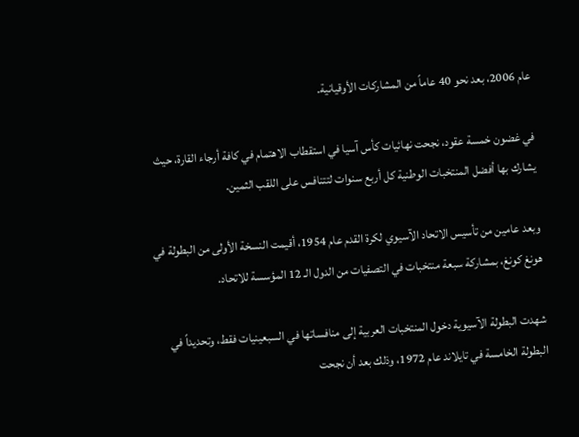عام 2006، بعد نحو 40 عاماً من المشاركات الأوقيانية.

في غضون خمسة عقود، نجحت نهائيات كأس آسيا في استقطاب الاهتمام في كافة أرجاء القارة، حيث يشارك بها أفضل المنتخبات الوطنية كل أربع سنوات لتتنافس على اللقب الثمين.

وبعد عامين من تأسيس الاتحاد الآسيوي لكرة القدم عام 1954، أقيمت النسخة الأولى من البطولة في هونغ كونغ، بمشاركة سبعة منتخبات في التصفيات من الدول الـ 12 المؤسسة للاتحاد.

شهدت البطولة الآسيوية دخول المنتخبات العربية إلى منافساتها في السبعينيات فقط، وتحديداً في البطولة الخامسة في تايلاند عام 1972، وذلك بعد أن نجحت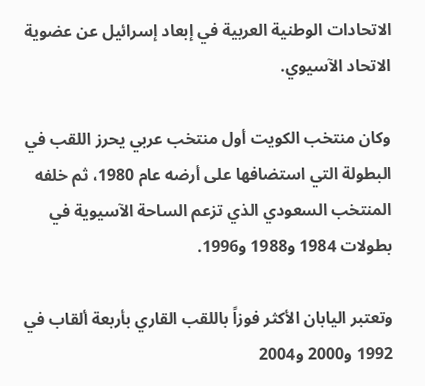الاتحادات الوطنية العربية في إبعاد إسرائيل عن عضوية الاتحاد الآسيوي.

وكان منتخب الكويت أول منتخب عربي يحرز اللقب في البطولة التي استضافها على أرضه عام 1980، ثم خلفه المنتخب السعودي الذي تزعم الساحة الآسيوية في بطولات 1984 و1988 و1996.

وتعتبر اليابان الأكثر فوزاً باللقب القاري بأربعة ألقاب في 1992 و2000 و2004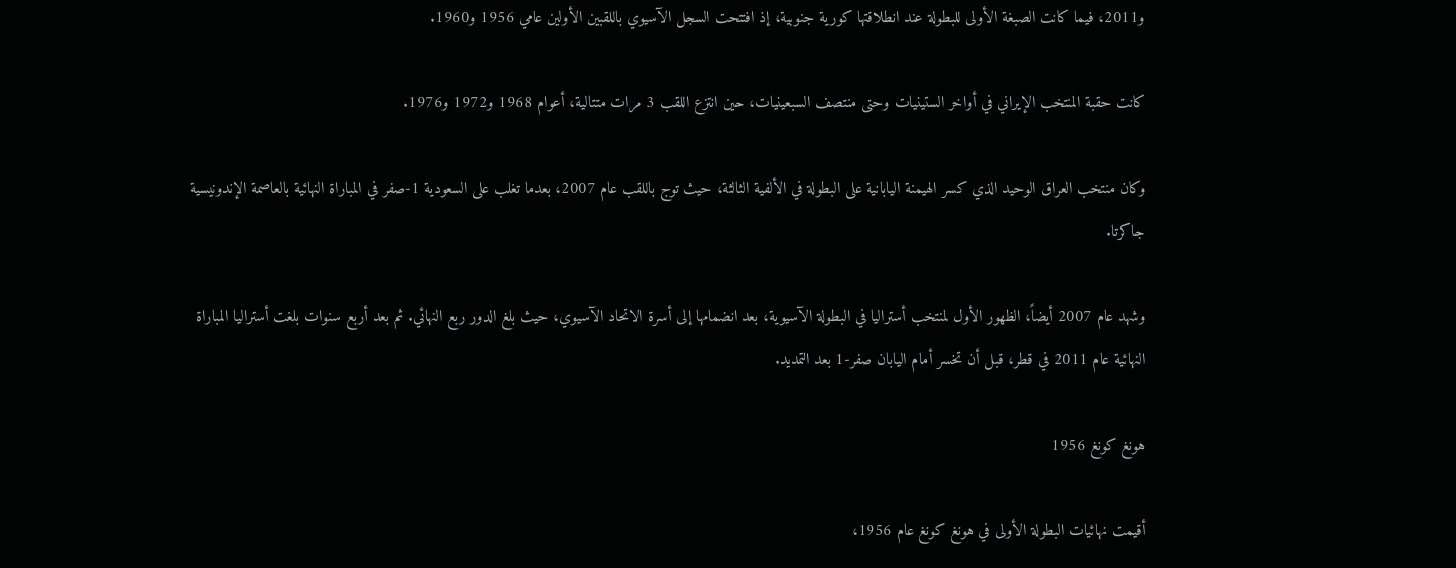و2011، فيما كانت الصبغة الأولى للبطولة عند انطلاقتها كورية جنوبية، إذ افتتحت السجل الآسيوي باللقبين الأولين عامي 1956 و1960.

كانت حقبة المنتخب الإيراني في أواخر الستينيات وحتى منتصف السبعينيات، حين انتزع اللقب 3 مرات متتالية، أعوام 1968 و1972 و1976.

وكان منتخب العراق الوحيد الذي كسر الهيمنة اليابانية على البطولة في الألفية الثالثة، حيث توج باللقب عام 2007، بعدما تغلب على السعودية 1-صفر في المباراة النهائية بالعاصمة الإندونيسية جاكرتا.

وشهد عام 2007 أيضاً، الظهور الأول لمنتخب أستراليا في البطولة الآسيوية، بعد انضمامها إلى أسرة الاتحاد الآسيوي، حيث بلغ الدور ربع النهائي. ثم بعد أربع سنوات بلغت أستراليا المباراة النهائية عام 2011 في قطر، قبل أن تخسر أمام اليابان صفر-1 بعد التمديد.

هونغ كونغ 1956

أقيمت نهائيات البطولة الأولى في هونغ كونغ عام 1956،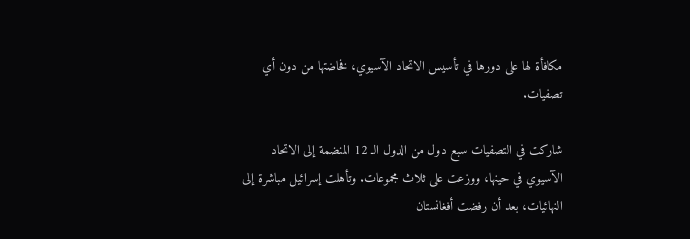مكافأة لها على دورها في تأسيس الاتحاد الآسيوي، فخاضتها من دون أي تصفيات.

شاركت في التصفيات سبع دول من الدول الـ 12 المنضمة إلى الاتحاد الآسيوي في حينها، ووزعت على ثلاث مجموعات. وتأهلت إسرائيل مباشرة إلى النهائيات، بعد أن رفضت أفغانستان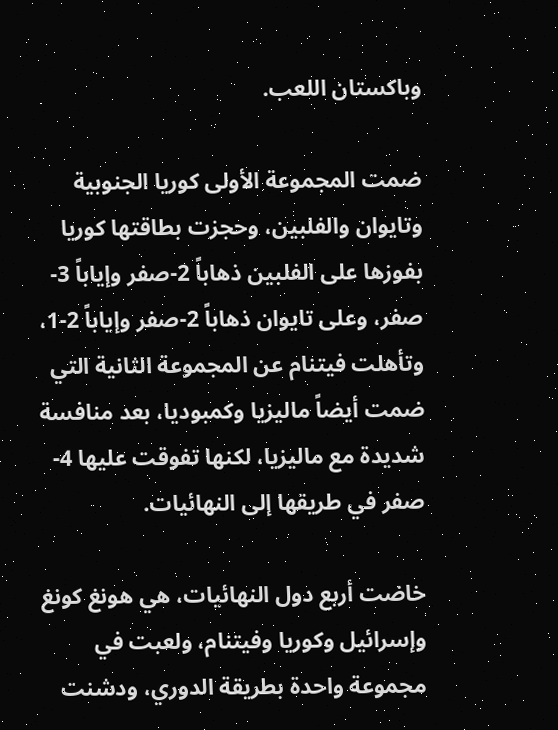وباكستان اللعب.

ضمت المجموعة الأولى كوريا الجنوبية وتايوان والفلبين، وحجزت بطاقتها كوريا بفوزها على الفلبين ذهاباً 2-صفر وإياباً 3-صفر، وعلى تايوان ذهاباً 2-صفر وإياباً 2-1، وتأهلت فيتنام عن المجموعة الثانية التي ضمت أيضاً ماليزيا وكمبوديا، بعد منافسة شديدة مع ماليزيا، لكنها تفوقت عليها 4-صفر في طريقها إلى النهائيات.

خاضت أربع دول النهائيات، هي هونغ كونغ وإسرائيل وكوريا وفيتنام، ولعبت في مجموعة واحدة بطريقة الدوري، ودشنت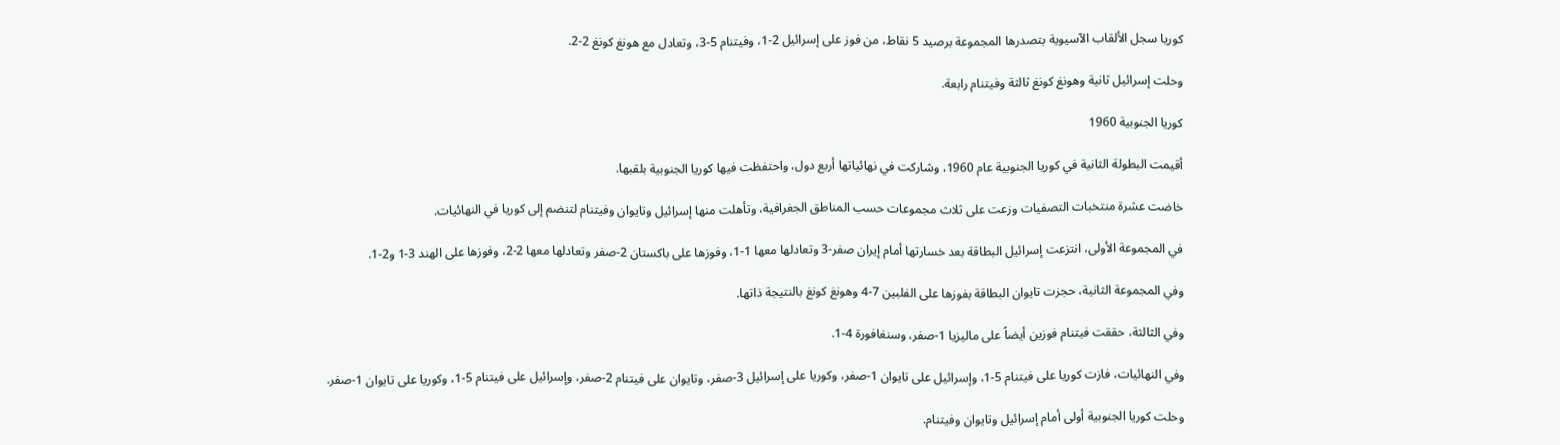كوريا سجل الألقاب الآسيوية بتصدرها المجموعة برصيد 5 نقاط، من فوز على إسرائيل 2-1، وفيتنام 5-3، وتعادل مع هونغ كونغ 2-2.

وحلت إسرائيل ثانية وهونغ كونغ ثالثة وفيتنام رابعة.

كوريا الجنوبية 1960

أقيمت البطولة الثانية في كوريا الجنوبية عام 1960، وشاركت في نهائياتها أربع دول، واحتفظت فيها كوريا الجنوبية بلقبها.

خاضت عشرة منتخبات التصفيات وزعت على ثلاث مجموعات حسب المناطق الجغرافية، وتأهلت منها إسرائيل وتايوان وفيتنام لتنضم إلى كوريا في النهائيات.

في المجموعة الأولى، انتزعت إسرائيل البطاقة بعد خسارتها أمام إيران صفر-3 وتعادلها معها 1-1، وفوزها على باكستان 2-صفر وتعادلها معها 2-2، وفوزها على الهند 3-1 و2-1.

وفي المجموعة الثانية، حجزت تايوان البطاقة بفوزها على الفلبين 7-4 وهونغ كونغ بالنتيجة ذاتها.

وفي الثالثة، حققت فيتنام فوزين أيضاً على ماليزيا 1-صفر، وسنغافورة 4-1.

وفي النهائيات، فازت كوريا على فيتنام 5-1، وإسرائيل على تايوان 1-صفر، وكوريا على إسرائيل 3-صفر، وتايوان على فيتنام 2-صفر، وإسرائيل على فيتنام 5-1، وكوريا على تايوان 1-صفر.

وحلت كوريا الجنوبية أولى أمام إسرائيل وتايوان وفيتنام.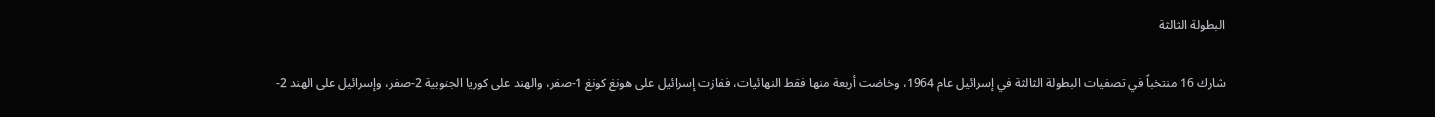البطولة الثالثة

شارك 16 منتخباً في تصفيات البطولة الثالثة في إسرائيل عام 1964، وخاضت أربعة منها فقط النهائيات، ففازت إسرائيل على هونغ كونغ 1-صفر، والهند على كوريا الجنوبية 2-صفر، وإسرائيل على الهند 2-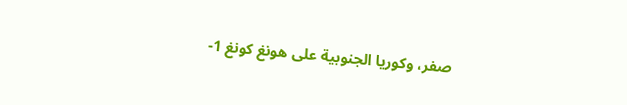صفر، وكوريا الجنوبية على هونغ كونغ 1-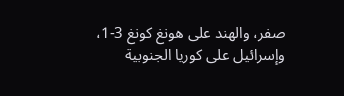صفر، والهند على هونغ كونغ 3-1، وإسرائيل على كوريا الجنوبية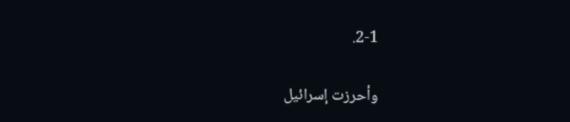2-1.

وأحرزت إسرائيل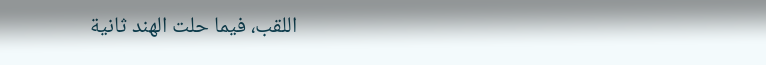اللقب، فيما حلت الهند ثانية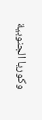وكوريا الجنوبية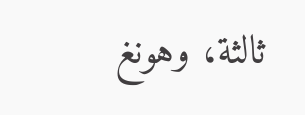ثالثة، وهونغ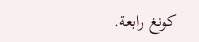كونغ رابعة.